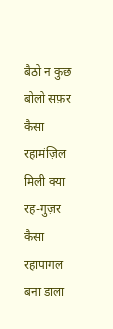बैठो न कुछ बोलो सफ़र कैसा रहामंज़िल मिली क्या रह-गुज़र कैसा रहापागल बना डाला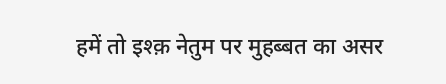हमें तो इश्क़ नेतुम पर मुहब्बत का असर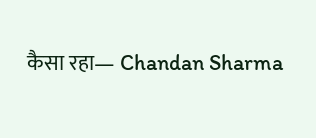कैसा रहा— Chandan Sharma